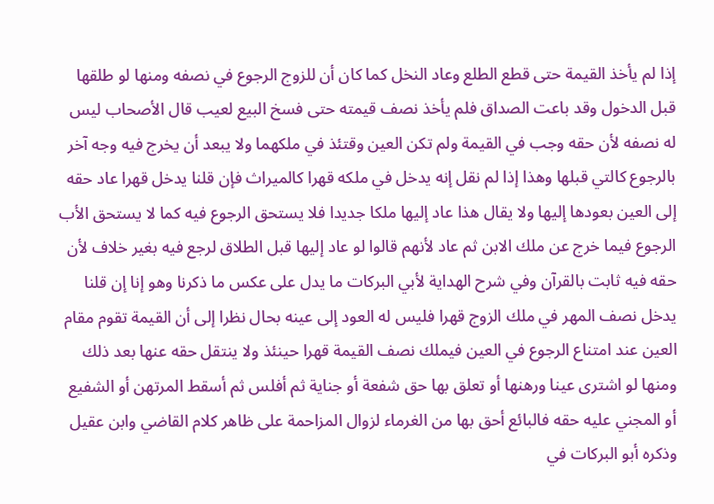إذا لم يأخذ القيمة حتى قطع الطلع وعاد النخل كما كان أن للزوج الرجوع في نصفه ومنها لو طلقها قبل الدخول وقد باعت الصداق فلم يأخذ نصف قيمته حتى فسخ البيع لعيب قال الأصحاب ليس له نصفه لأن حقه وجب في القيمة ولم تكن العين وقتئذ في ملكهما ولا يبعد أن يخرج فيه وجه آخر بالرجوع كالتي قبلها وهذا إذا لم نقل إنه يدخل في ملكه قهرا كالميراث فإن قلنا يدخل قهرا عاد حقه إلى العين بعودها إليها ولا يقال هذا عاد إليها ملكا جديدا فلا يستحق الرجوع فيه كما لا يستحق الأب الرجوع فيما خرج عن ملك الابن ثم عاد لأنهم قالوا لو عاد إليها قبل الطلاق لرجع فيه بغير خلاف لأن حقه فيه ثابت بالقرآن وفي شرح الهداية لأبي البركات ما يدل على عكس ما ذكرنا وهو إنا إن قلنا يدخل نصف المهر في ملك الزوج قهرا فليس له العود إلى عينه بحال نظرا إلى أن القيمة تقوم مقام العين عند امتناع الرجوع في العين فيملك نصف القيمة قهرا حينئذ ولا ينتقل حقه عنها بعد ذلك ومنها لو اشترى عينا ورهنها أو تعلق بها حق شفعة أو جناية ثم أفلس ثم أسقط المرتهن أو الشفيع أو المجني عليه حقه فالبائع أحق بها من الغرماء لزوال المزاحمة على ظاهر كلام القاضي وابن عقيل وذكره أبو البركات في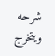شرحه ويتخرج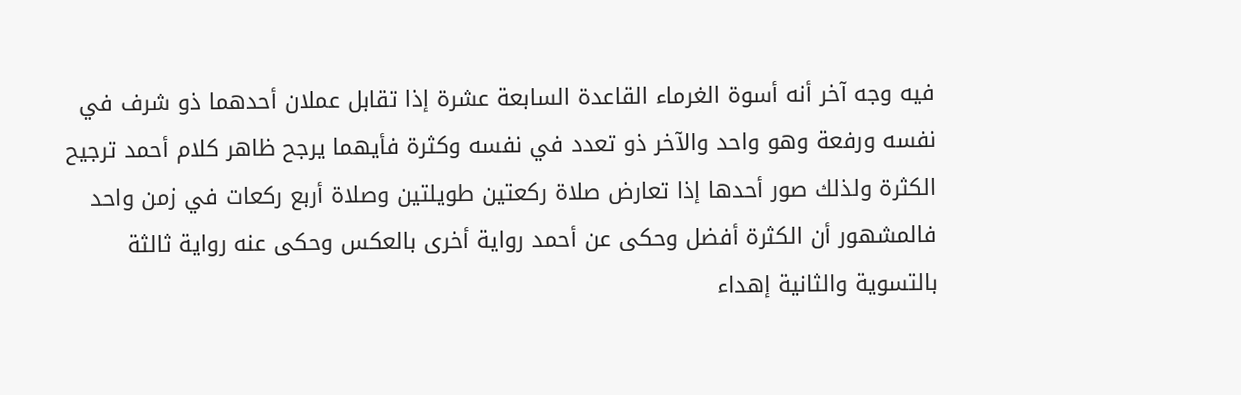فيه وجه آخر أنه أسوة الغرماء القاعدة السابعة عشرة إذا تقابل عملان أحدهما ذو شرف في نفسه ورفعة وهو واحد والآخر ذو تعدد في نفسه وكثرة فأيهما يرجح ظاهر كلام أحمد ترجيح الكثرة ولذلك صور أحدها إذا تعارض صلاة ركعتين طويلتين وصلاة أربع ركعات في زمن واحد فالمشهور أن الكثرة أفضل وحكى عن أحمد رواية أخرى بالعكس وحكى عنه رواية ثالثة بالتسوية والثانية إهداء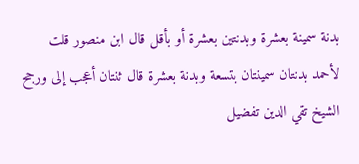بدنة سمينة بعشرة وبدنتين بعشرة أو بأقل قال ابن منصور قلت لأحمد بدنتان سمينتان بتسعة وبدنة بعشرة قال ثنتان أعجب إلى ورجح الشيخ تقي الدين تفضيل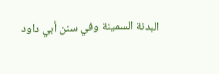البدنة السمينة وفي سنن أبي داود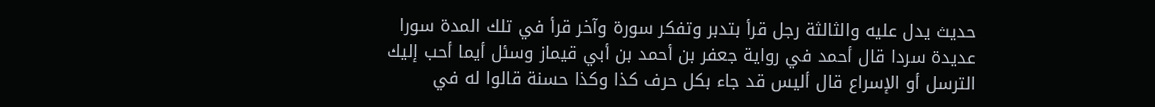حديث يدل عليه والثالثة رجل قرأ بتدبر وتفكر سورة وآخر قرأ في تلك المدة سورا عديدة سردا قال أحمد في رواية جعفر بن أحمد بن أبي قيماز وسئل أيما أحب إليك الترسل أو الإسراع قال أليس قد جاء بكل حرف كذا وكذا حسنة قالوا له في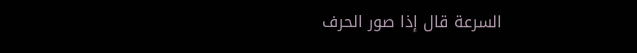السرعة قال إذا صور الحرف